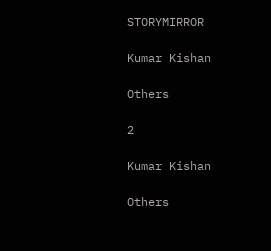STORYMIRROR

Kumar Kishan

Others

2

Kumar Kishan

Others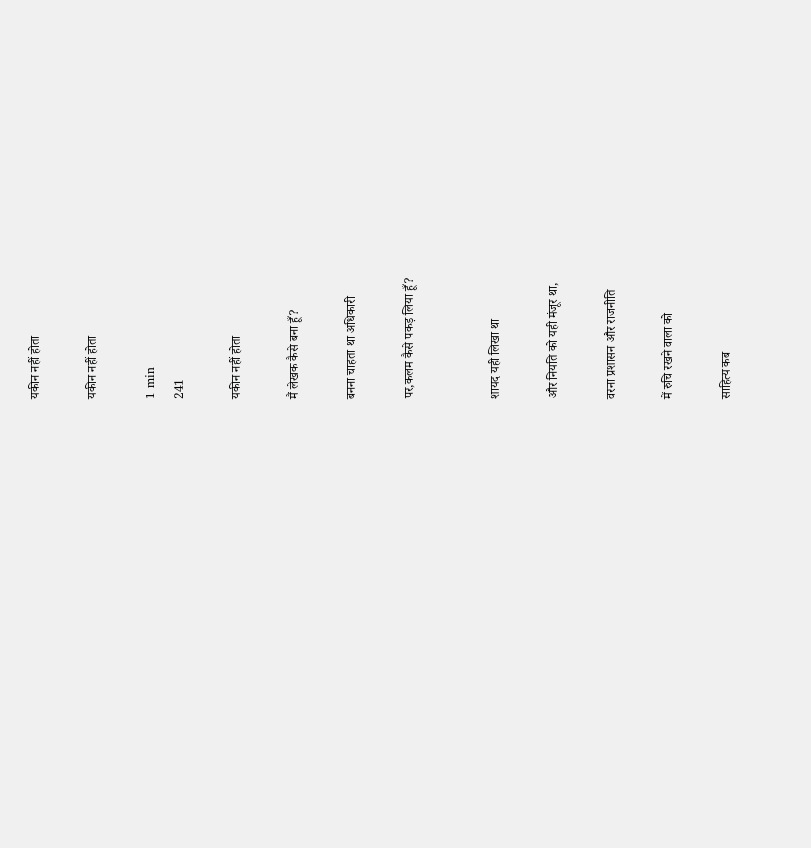यकीन नहीं होता

यकीन नहीं होता

1 min
241

यकीन नहीं होता

मैं लेखक कैसे बना हूँ?

बनना चाहता था अधिकारी

पर,कलम कैसे पकड़ लिया हूँ?


शायद यही लिखा था

और नियति को यही मंजूर था,

वरना प्रशासन और राजनीति

में रुचि रखने वाला को

साहित्य कब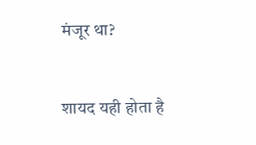मंजूर था?


शायद यही होता है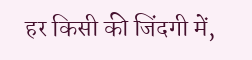हर किसी की जिंदगी में,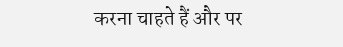करना चाहते हैं और पर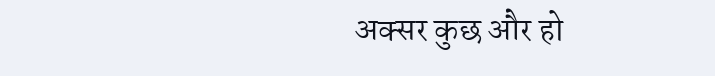अक्सर कुछ और हो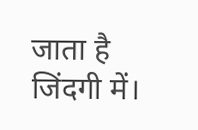जाता है जिंदगी में।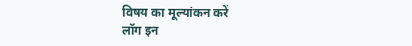विषय का मूल्यांकन करें
लॉग इन